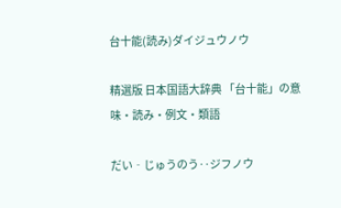台十能(読み)ダイジュウノウ

精選版 日本国語大辞典 「台十能」の意味・読み・例文・類語

だい‐じゅうのう‥ジフノウ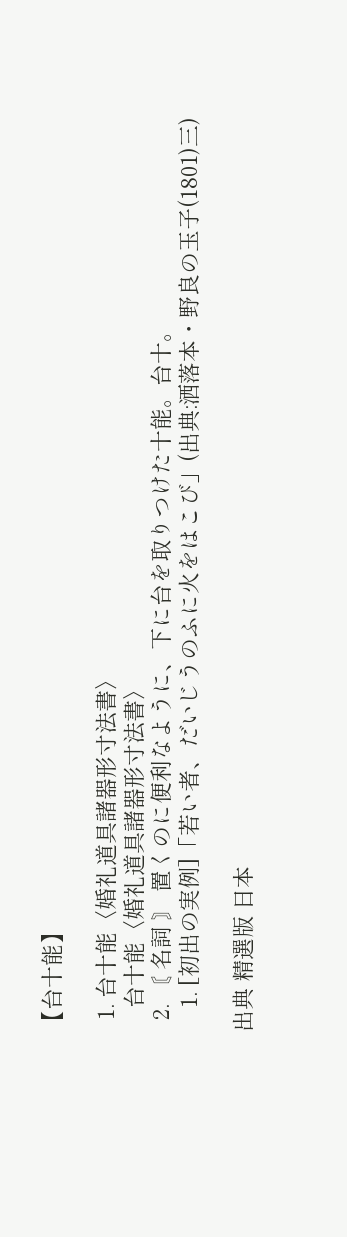【台十能】

  1. 台十能〈婚礼道具諸器形寸法書〉
    台十能〈婚礼道具諸器形寸法書〉
  2. 〘 名詞 〙 置くのに便利なように、下に台を取りつけた十能。台十。
    1. [初出の実例]「若い者、だいじうのふに火をはこび」(出典:洒落本・野良の玉子(1801)三)

出典 精選版 日本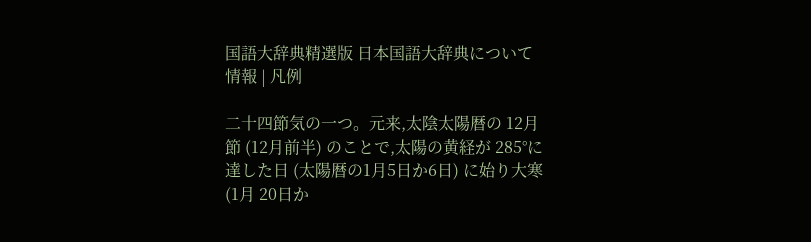国語大辞典精選版 日本国語大辞典について 情報 | 凡例

二十四節気の一つ。元来,太陰太陽暦の 12月節 (12月前半) のことで,太陽の黄経が 285°に達した日 (太陽暦の1月5日か6日) に始り大寒 (1月 20日か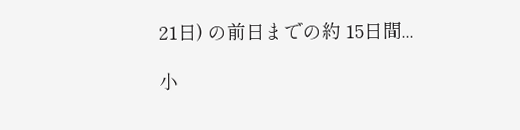21日) の前日までの約 15日間...

小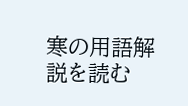寒の用語解説を読む